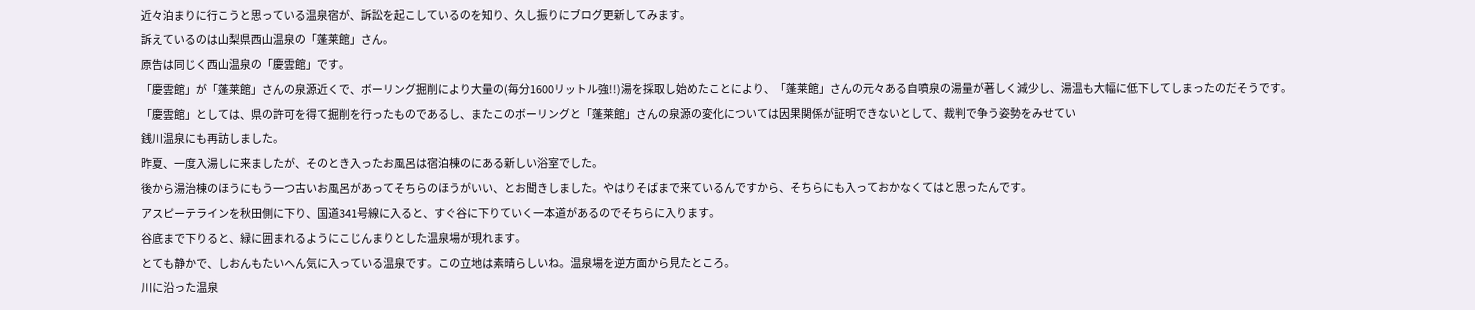近々泊まりに行こうと思っている温泉宿が、訴訟を起こしているのを知り、久し振りにブログ更新してみます。
訴えているのは山梨県西山温泉の「蓬莱館」さん。
原告は同じく西山温泉の「慶雲館」です。
「慶雲館」が「蓬莱館」さんの泉源近くで、ボーリング掘削により大量の(毎分1600リットル強!!)湯を採取し始めたことにより、「蓬莱館」さんの元々ある自噴泉の湯量が著しく減少し、湯温も大幅に低下してしまったのだそうです。
「慶雲館」としては、県の許可を得て掘削を行ったものであるし、またこのボーリングと「蓬莱館」さんの泉源の変化については因果関係が証明できないとして、裁判で争う姿勢をみせてい
銭川温泉にも再訪しました。
昨夏、一度入湯しに来ましたが、そのとき入ったお風呂は宿泊棟のにある新しい浴室でした。
後から湯治棟のほうにもう一つ古いお風呂があってそちらのほうがいい、とお聞きしました。やはりそばまで来ているんですから、そちらにも入っておかなくてはと思ったんです。
アスピーテラインを秋田側に下り、国道341号線に入ると、すぐ谷に下りていく一本道があるのでそちらに入ります。
谷底まで下りると、緑に囲まれるようにこじんまりとした温泉場が現れます。
とても静かで、しおんもたいへん気に入っている温泉です。この立地は素晴らしいね。温泉場を逆方面から見たところ。
川に沿った温泉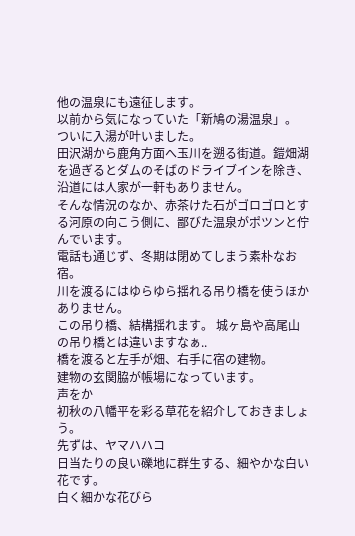他の温泉にも遠征します。
以前から気になっていた「新鳩の湯温泉」。
ついに入湯が叶いました。
田沢湖から鹿角方面へ玉川を遡る街道。鎧畑湖を過ぎるとダムのそばのドライブインを除き、沿道には人家が一軒もありません。
そんな情況のなか、赤茶けた石がゴロゴロとする河原の向こう側に、鄙びた温泉がポツンと佇んでいます。
電話も通じず、冬期は閉めてしまう素朴なお宿。
川を渡るにはゆらゆら揺れる吊り橋を使うほかありません。
この吊り橋、結構揺れます。 城ヶ島や高尾山の吊り橋とは違いますなぁ..
橋を渡ると左手が畑、右手に宿の建物。
建物の玄関脇が帳場になっています。
声をか
初秋の八幡平を彩る草花を紹介しておきましょう。
先ずは、ヤマハハコ
日当たりの良い礫地に群生する、細やかな白い花です。
白く細かな花びら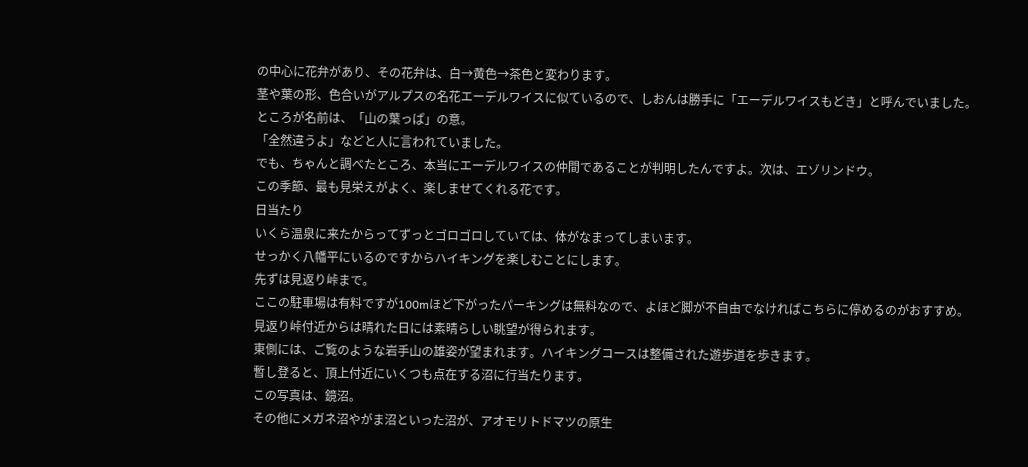の中心に花弁があり、その花弁は、白→黄色→茶色と変わります。
茎や葉の形、色合いがアルプスの名花エーデルワイスに似ているので、しおんは勝手に「エーデルワイスもどき」と呼んでいました。
ところが名前は、「山の葉っぱ」の意。
「全然違うよ」などと人に言われていました。
でも、ちゃんと調べたところ、本当にエーデルワイスの仲間であることが判明したんですよ。次は、エゾリンドウ。
この季節、最も見栄えがよく、楽しませてくれる花です。
日当たり
いくら温泉に来たからってずっとゴロゴロしていては、体がなまってしまいます。
せっかく八幡平にいるのですからハイキングを楽しむことにします。
先ずは見返り峠まで。
ここの駐車場は有料ですが100mほど下がったパーキングは無料なので、よほど脚が不自由でなければこちらに停めるのがおすすめ。
見返り峠付近からは晴れた日には素晴らしい眺望が得られます。
東側には、ご覧のような岩手山の雄姿が望まれます。ハイキングコースは整備された遊歩道を歩きます。
暫し登ると、頂上付近にいくつも点在する沼に行当たります。
この写真は、鏡沼。
その他にメガネ沼やがま沼といった沼が、アオモリトドマツの原生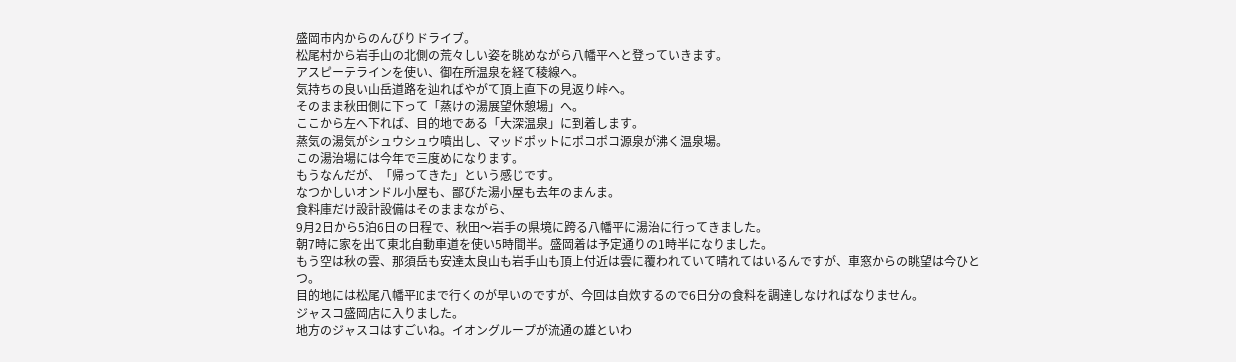盛岡市内からのんびりドライブ。
松尾村から岩手山の北側の荒々しい姿を眺めながら八幡平へと登っていきます。
アスピーテラインを使い、御在所温泉を経て稜線へ。
気持ちの良い山岳道路を辿ればやがて頂上直下の見返り峠へ。
そのまま秋田側に下って「蒸けの湯展望休憩場」へ。
ここから左へ下れば、目的地である「大深温泉」に到着します。
蒸気の湯気がシュウシュウ噴出し、マッドポットにポコポコ源泉が沸く温泉場。
この湯治場には今年で三度めになります。
もうなんだが、「帰ってきた」という感じです。
なつかしいオンドル小屋も、鄙びた湯小屋も去年のまんま。
食料庫だけ設計設備はそのままながら、
9月2日から5泊6日の日程で、秋田〜岩手の県境に跨る八幡平に湯治に行ってきました。
朝7時に家を出て東北自動車道を使い5時間半。盛岡着は予定通りの1時半になりました。
もう空は秋の雲、那須岳も安達太良山も岩手山も頂上付近は雲に覆われていて晴れてはいるんですが、車窓からの眺望は今ひとつ。
目的地には松尾八幡平ICまで行くのが早いのですが、今回は自炊するので6日分の食料を調達しなければなりません。
ジャスコ盛岡店に入りました。
地方のジャスコはすごいね。イオングループが流通の雄といわ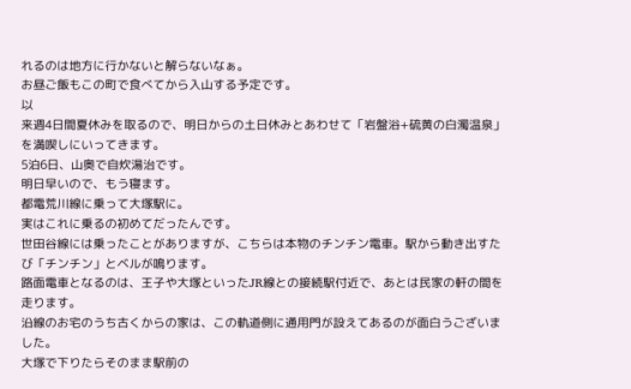れるのは地方に行かないと解らないなぁ。
お昼ご飯もこの町で食べてから入山する予定です。
以
来週4日間夏休みを取るので、明日からの土日休みとあわせて「岩盤浴+硫黄の白濁温泉」を満喫しにいってきます。
5泊6日、山奥で自炊湯治です。
明日早いので、もう寝ます。
都電荒川線に乗って大塚駅に。
実はこれに乗るの初めてだったんです。
世田谷線には乗ったことがありますが、こちらは本物のチンチン電車。駅から動き出すたび「チンチン」とベルが鳴ります。
路面電車となるのは、王子や大塚といったJR線との接続駅付近で、あとは民家の軒の間を走ります。
沿線のお宅のうち古くからの家は、この軌道側に通用門が設えてあるのが面白うございました。
大塚で下りたらそのまま駅前の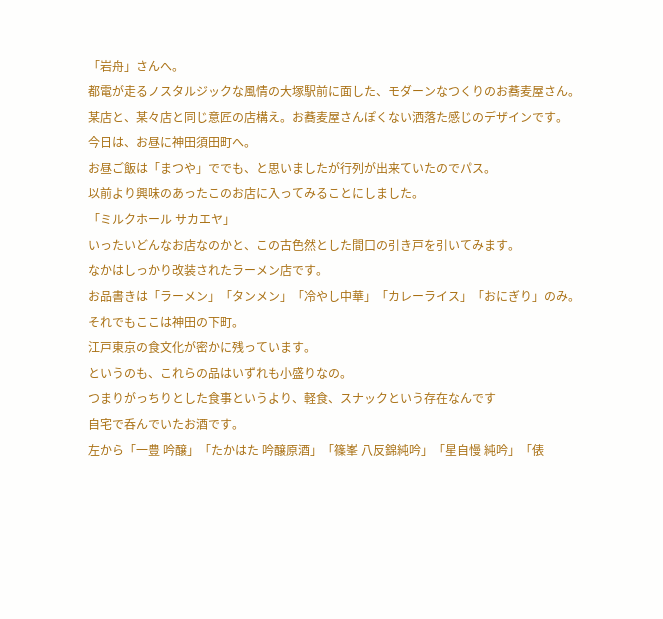「岩舟」さんへ。
都電が走るノスタルジックな風情の大塚駅前に面した、モダーンなつくりのお蕎麦屋さん。
某店と、某々店と同じ意匠の店構え。お蕎麦屋さんぽくない洒落た感じのデザインです。
今日は、お昼に神田須田町へ。
お昼ご飯は「まつや」ででも、と思いましたが行列が出来ていたのでパス。
以前より興味のあったこのお店に入ってみることにしました。
「ミルクホール サカエヤ」
いったいどんなお店なのかと、この古色然とした間口の引き戸を引いてみます。
なかはしっかり改装されたラーメン店です。
お品書きは「ラーメン」「タンメン」「冷やし中華」「カレーライス」「おにぎり」のみ。
それでもここは神田の下町。
江戸東京の食文化が密かに残っています。
というのも、これらの品はいずれも小盛りなの。
つまりがっちりとした食事というより、軽食、スナックという存在なんです
自宅で呑んでいたお酒です。
左から「一豊 吟醸」「たかはた 吟醸原酒」「篠峯 八反錦純吟」「星自慢 純吟」「俵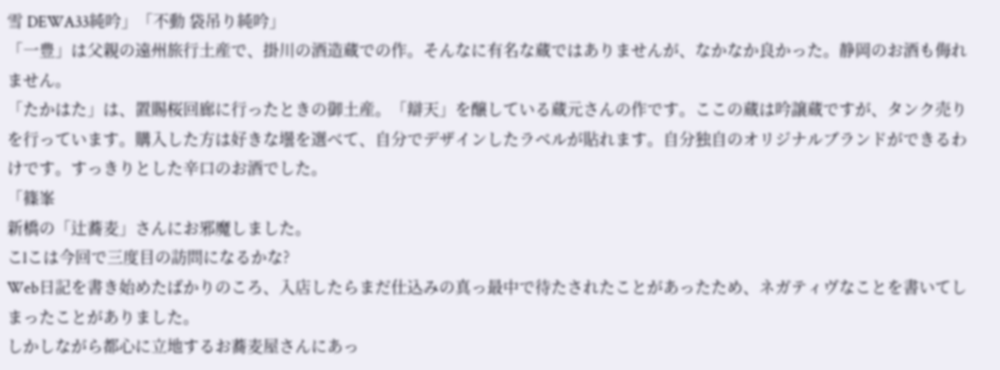雪 DEWA33純吟」「不動 袋吊り純吟」
「一豊」は父親の遠州旅行土産で、掛川の酒造蔵での作。そんなに有名な蔵ではありませんが、なかなか良かった。静岡のお酒も侮れません。
「たかはた」は、置賜桜回廊に行ったときの御土産。「辯天」を醸している蔵元さんの作です。ここの蔵は吟譲蔵ですが、タンク売りを行っています。購入した方は好きな壜を選べて、自分でデザインしたラベルが貼れます。自分独自のオリジナルブランドができるわけです。すっきりとした辛口のお酒でした。
「篠峯
新橋の「辻蕎麦」さんにお邪魔しました。
こlこは今回で三度目の訪問になるかな?
Web日記を書き始めたばかりのころ、入店したらまだ仕込みの真っ最中で待たされたことがあったため、ネガティヴなことを書いてしまったことがありました。
しかしながら都心に立地するお蕎麦屋さんにあっ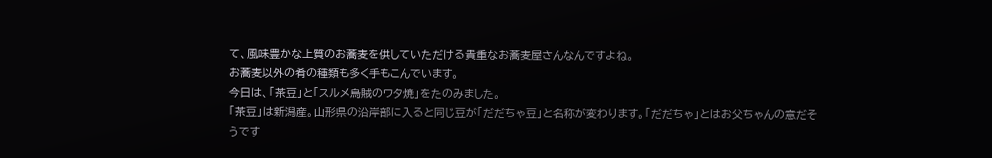て、風味豊かな上質のお蕎麦を供していただける貴重なお蕎麦屋さんなんですよね。
お蕎麦以外の肴の種類も多く手もこんでいます。
今日は、「茶豆」と「スルメ烏賊のワタ焼」をたのみました。
「茶豆」は新潟産。山形県の沿岸部に入ると同じ豆が「だだちゃ豆」と名称が変わります。「だだちゃ」とはお父ちゃんの意だそうです